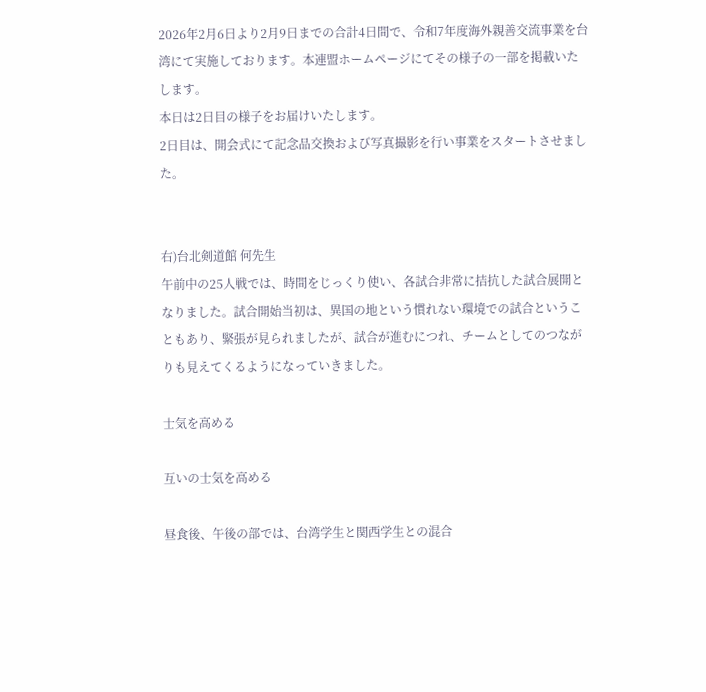2026年2月6日より2月9日までの合計4日間で、令和7年度海外親善交流事業を台湾にて実施しております。本連盟ホームページにてその様子の一部を掲載いたします。
本日は2日目の様子をお届けいたします。
2日目は、開会式にて記念品交換および写真撮影を行い事業をスタートさせました。


右)台北剣道館 何先生
午前中の25人戦では、時間をじっくり使い、各試合非常に拮抗した試合展開となりました。試合開始当初は、異国の地という慣れない環境での試合ということもあり、緊張が見られましたが、試合が進むにつれ、チームとしてのつながりも見えてくるようになっていきました。

士気を高める

互いの士気を高める

昼食後、午後の部では、台湾学生と関西学生との混合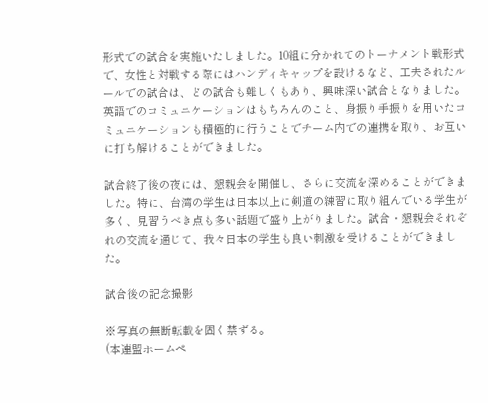形式での試合を実施いたしました。10組に分かれてのトーナメント戦形式で、女性と対戦する際にはハンディキャップを設けるなど、工夫されたルールでの試合は、どの試合も難しくもあり、興味深い試合となりました。英語でのコミュニケーションはもちろんのこと、身振り手振りを用いたコミュニケーションも積極的に行うことでチーム内での連携を取り、お互いに打ち解けることができました。

試合終了後の夜には、懇親会を開催し、さらに交流を深めることができました。特に、台湾の学生は日本以上に剣道の練習に取り組んでいる学生が多く、見習うべき点も多い話題で盛り上がりました。試合・懇親会それぞれの交流を通じて、我々日本の学生も良い刺激を受けることができました。

試合後の記念撮影

※写真の無断転載を固く禁ずる。
(本連盟ホームペ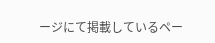ージにて掲載しているペー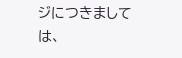ジにつきましては、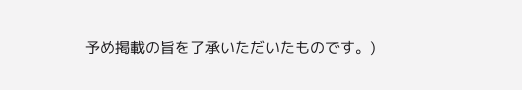予め掲載の旨を了承いただいたものです。)